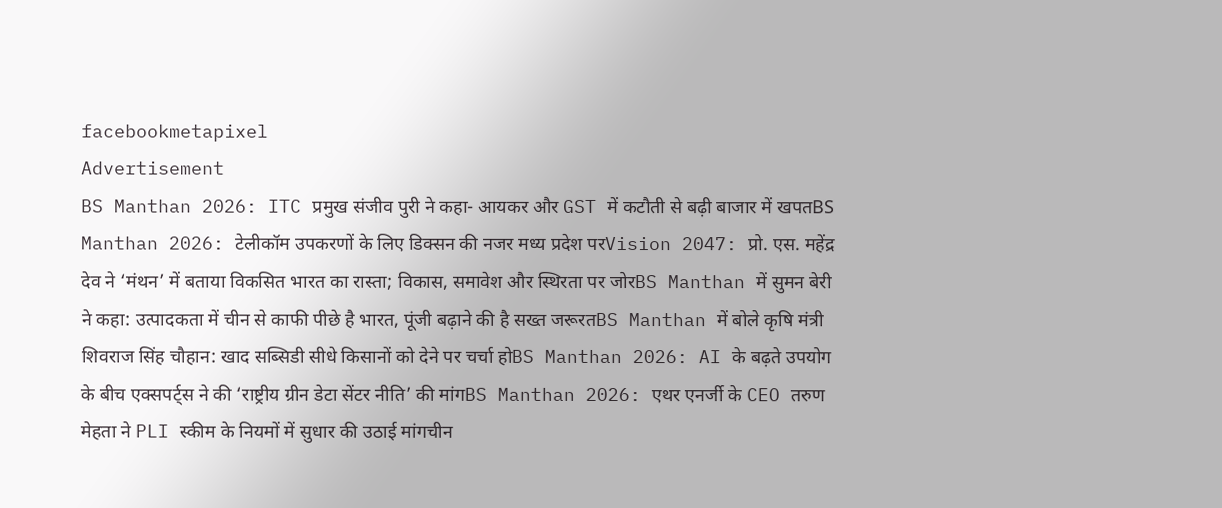facebookmetapixel
Advertisement
BS Manthan 2026: ITC प्रमुख संजीव पुरी ने कहा- आयकर और GST में कटौती से बढ़ी बाजार में खपतBS Manthan 2026: टेलीकॉम उपकरणों के लिए डिक्सन की नजर मध्य प्रदेश परVision 2047: प्रो. एस. महेंद्र देव ने ‘मंथन’ में बताया विकसित भारत का रास्ता; विकास, समावेश और स्थिरता पर जोरBS Manthan में सुमन बेरी ने कहा: उत्पादकता में चीन से काफी पीछे है भारत, पूंजी बढ़ाने की है सख्त जरूरतBS Manthan में बोले कृषि मंत्री शिवराज सिंह चौहान: खाद सब्सिडी सीधे किसानों को देने पर चर्चा होBS Manthan 2026: AI के बढ़ते उपयोग के बीच एक्सपर्ट्स ने की ‘राष्ट्रीय ग्रीन डेटा सेंटर नीति’ की मांगBS Manthan 2026: एथर एनर्जी के CEO तरुण मेहता ने PLI स्कीम के नियमों में सुधार की उठाई मांगचीन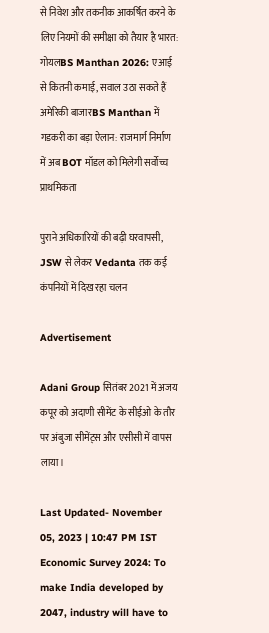से निवेश और तकनीक आकर्षित करने के लिए नियमों की समीक्षा को तैयार है भारत: गोयलBS Manthan 2026: एआई से कितनी कमाई, सवाल उठा सकते हैं अमेरिकी बाजारBS Manthan में गडकरी का बड़ा ऐलान: राजमार्ग निर्माण में अब BOT मॉडल को मिलेगी सर्वोच्च प्राथमिकता

पुराने अधिकारियों की बढ़ी घरवापसी, JSW से लेकर Vedanta तक कई कंपनियों में दिख रहा चलन

Advertisement

Adani Group सितंबर 2021 में अजय कपूर को अदाणी सीमेंट के सीईओ के तौर पर अंबुजा सीमेंट्स और एसीसी में वापस लाया।

Last Updated- November 05, 2023 | 10:47 PM IST
Economic Survey 2024: To make India developed by 2047, industry will have to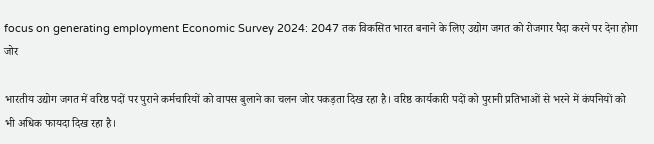focus on generating employment Economic Survey 2024: 2047 तक विकसित भारत बनाने के लिए उद्योग जगत को रोजगार पैदा करने पर देना होगा जोर

भारतीय उद्योग जगत में वरिष्ठ पदों पर पुराने कर्मचारियों को वापस बुलाने का चलन जोर पकड़ता दिख रहा है। वरिष्ठ कार्यकारी पदों को पुरानी प्रतिभाओं से भरने में कंपनियों को भी अधिक फायदा दिख रहा है।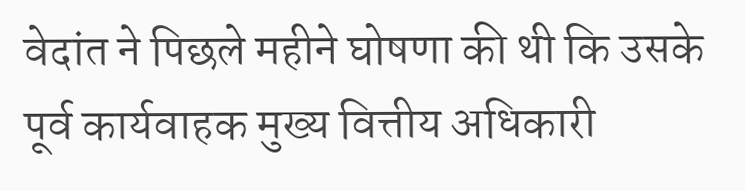वेदांत ने पिछले महीने घोषणा की थी कि उसके पूर्व कार्यवाहक मुख्य वित्तीय अधिकारी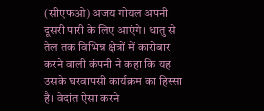(सीएफओ) अजय गोयल अपनी दूसरी पारी के लिए आएंगे। धातु से तेल तक विभिन्न क्षेत्रों में कारोबार करने वाली कंपनी ने कहा कि यह उसके घरवापसी कार्यक्रम का हिस्सा है। वेदांत ऐसा करने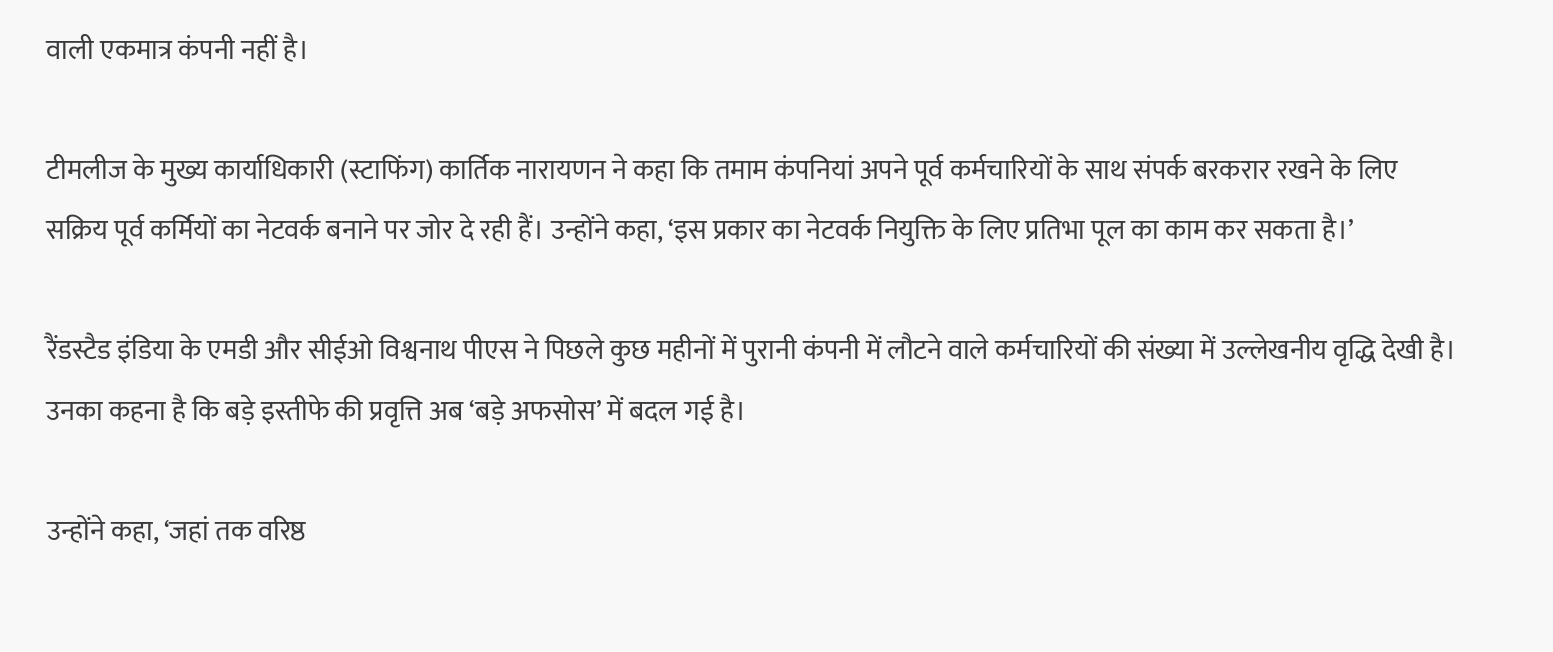वाली एकमात्र कंपनी नहीं है।

टीमलीज के मुख्य कार्याधिकारी (स्टाफिंग) कार्तिक नारायणन ने कहा कि तमाम कंपनियां अपने पूर्व कर्मचारियों के साथ संपर्क बरकरार रखने के लिए सक्रिय पूर्व कर्मियों का नेटवर्क बनाने पर जोर दे रही हैं। उन्होंने कहा, ‘इस प्रकार का नेटवर्क नियुक्ति के लिए प्रतिभा पूल का काम कर सकता है।’

रैंडस्टैड इंडिया के एमडी और सीईओ विश्वनाथ पीएस ने पिछले कुछ महीनों में पुरानी कंपनी में लौटने वाले कर्मचारियों की संख्या में उल्लेखनीय वृद्धि देखी है। उनका कहना है कि बड़े इस्तीफे की प्रवृत्ति अब ‘बड़े अफसोस’ में बदल गई है।

उन्होंने कहा, ‘जहां तक वरिष्ठ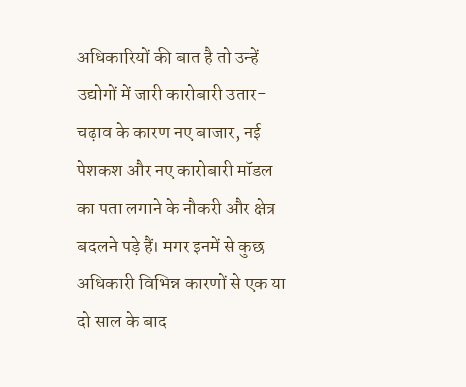अधिकारियों की बात है तो उन्हें उद्योगों में जारी कारोबारी उतार-चढ़ाव के कारण नए बाजार, नई पेशकश और नए कारोबारी मॉडल का पता लगाने के नौकरी और क्षेत्र बदलने पड़े हैं। मगर इनमें से कुछ अधिकारी विभिन्न कारणों से एक या दो साल के बाद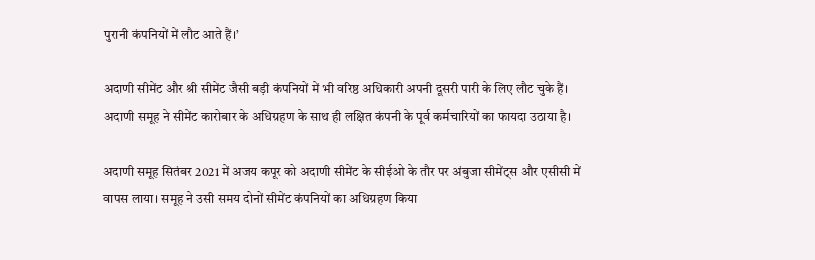पुरानी कंपनियों में लौट आते हैं।’

अदाणी सीमेंट और श्री सीमेंट जैसी बड़ी कंपनियों में भी वरिष्ठ अधिकारी अपनी दूसरी पारी के लिए लौट चुके हैं। अदाणी समूह ने सीमेंट कारोबार के अधिग्रहण के साथ ही लक्षित कंपनी के पूर्व कर्मचारियों का फायदा उठाया है।

अदाणी समूह सितंबर 2021 में अजय कपूर को अदाणी सीमेंट के सीईओ के तौर पर अंबुजा सीमेंट्स और एसीसी में वापस लाया। समूह ने उसी समय दोनों सीमेंट कंपनियों का अधिग्रहण किया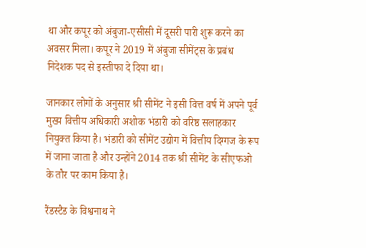था और कपूर को अंबुजा-एसीसी में दूसरी पारी शुरू करने का अवसर मिला। कपूर ने 2019 में अंबुजा सीमेंट्स के प्रबंध निदेशक पद से इस्तीफा दे दिया था।

जानकार लोगों के अनुसार श्री सीमेंट ने इसी वित्त वर्ष में अपने पूर्व मुख्य वित्तीय अधिकारी अशोक भंडारी को वरिष्ठ सलाहकार नियुक्त किया है। भंडारी को सीमेंट उद्योग में वित्तीय दिग्गज के रूप में जाना जाता है और उन्होंने 2014 तक श्री सीमेंट के सीएफओ के तौर पर काम किया है।

रैंडस्टैड के विश्वनाथ ने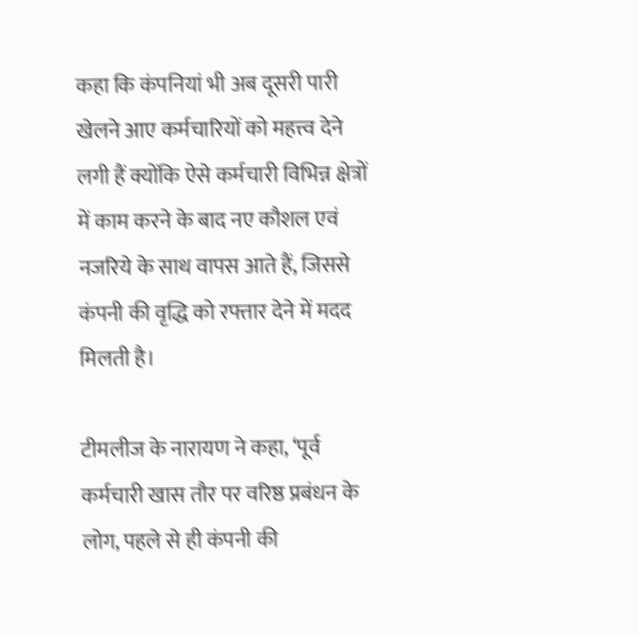कहा कि कंपनियां भी अब दूसरी पारी खेलने आए कर्मचारियों को महत्त्व देने लगी हैं क्योंकि ऐसे कर्मचारी विभिन्न क्षेत्रों में काम करने के बाद नए कौशल एवं नजरिये के साथ वापस आते हैं, जिससे कंपनी की वृद्धि को रफ्तार देने में मदद मिलती है।

टीमलीज के नारायण ने कहा, ‘पूर्व कर्मचारी खास तौर पर वरिष्ठ प्रबंधन के लोग, पहले से ही कंपनी की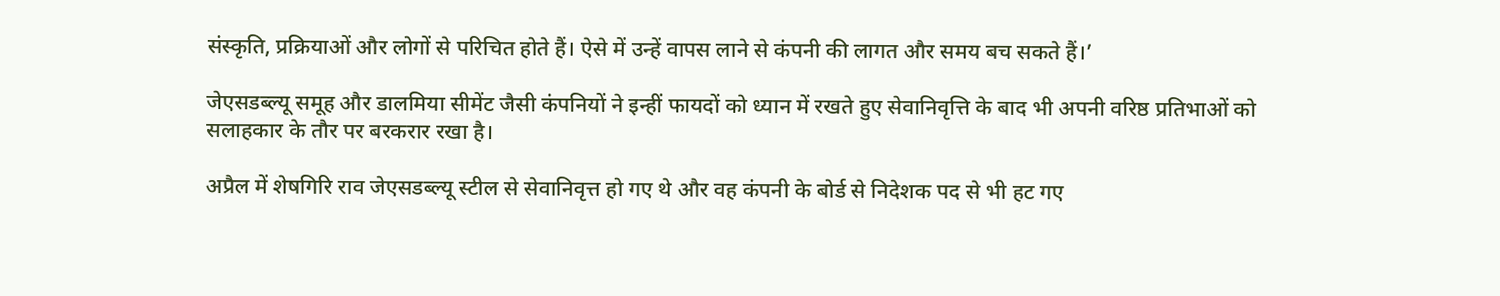संस्कृति, प्रक्रियाओं और लोगों से परिचित होते हैं। ऐसे में उन्हें वापस लाने से कंपनी की लागत और समय बच सकते हैं।’

जेएसडब्ल्यू समूह और डालमिया सीमेंट जैसी कंपनियों ने इन्हीं फायदों को ध्यान में रखते हुए सेवानिवृत्ति के बाद भी अपनी वरिष्ठ प्रतिभाओं को सलाहकार के तौर पर बरकरार रखा है।

अप्रैल में शेषगिरि राव जेएसडब्ल्यू स्टील से सेवानिवृत्त हो गए थे और वह कंपनी के बोर्ड से निदेशक पद से भी हट गए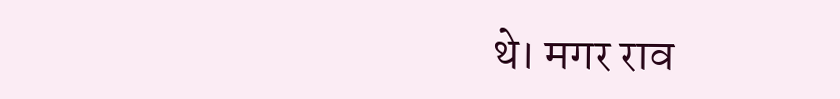थे। मगर राव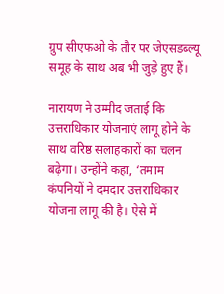ग्रुप सीएफओ के तौर पर जेएसडब्ल्यू समूह के साथ अब भी जुड़े हुए हैं।

नारायण ने उम्मीद जताई कि उत्तराधिकार योजनाएं लागू होने के साथ वरिष्ठ सलाहकारों का चलन बढ़ेगा। उन्होंने कहा, ‘तमाम कंपनियों ने दमदार उत्तराधिकार योजना लागू की है। ऐसे में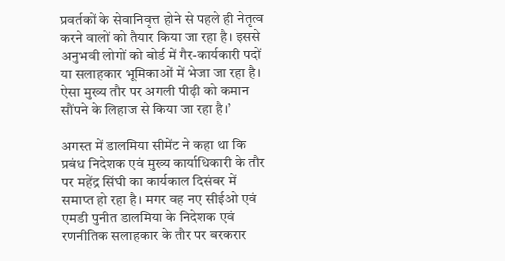प्रवर्तकों के सेवानिवृत्त होने से पहले ही नेतृत्व करने वालों को तैयार किया जा रहा है। इससे अनुभवी लोगों को बोर्ड में गैर-कार्यकारी पदों या सलाहकार भूमिकाओं में भेजा जा रहा है। ऐसा मुख्य तौर पर अगली पीढ़ी को कमान सौंपने के लिहाज से किया जा रहा है।’

अगस्त में डालमिया सीमेंट ने कहा था कि प्रबंध निदेशक एवं मुख्य कार्याधिकारी के तौर पर महेंद्र सिंघी का कार्यकाल दिसंबर में समाप्त हो रहा है। मगर वह नए सीईओ एवं एमडी पुनीत डालमिया के निदेशक एवं रणनीतिक सलाहकार के तौर पर बरकरार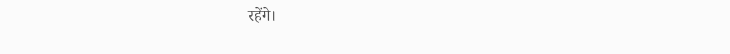रहेंगे।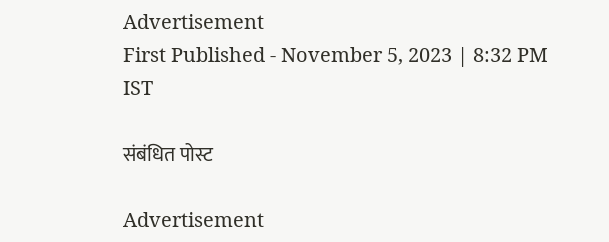Advertisement
First Published - November 5, 2023 | 8:32 PM IST

संबंधित पोस्ट

Advertisement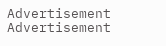Advertisement
Advertisement